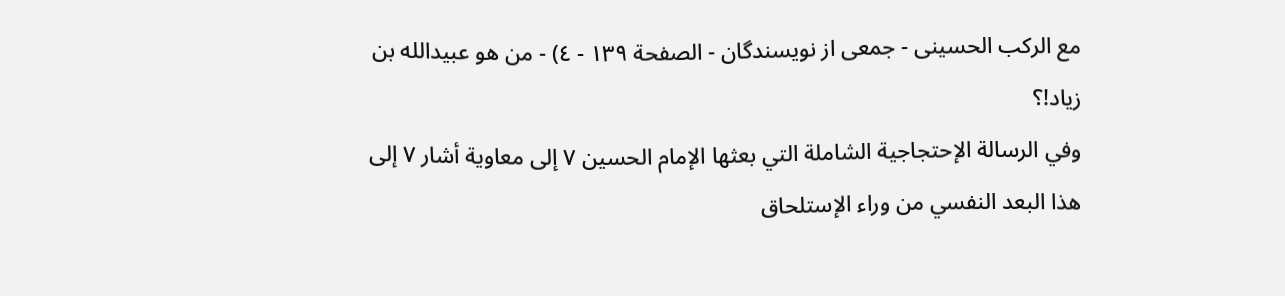مع الركب الحسينى - جمعی از نویسندگان - الصفحة ١٣٩ - ٤) - من هو عبيدالله بن زياد!؟
وفي الرسالة الإحتجاجية الشاملة التي بعثها الإمام الحسين ٧ إلى معاوية أشار ٧ إلى هذا البعد النفسي من وراء الإستلحاق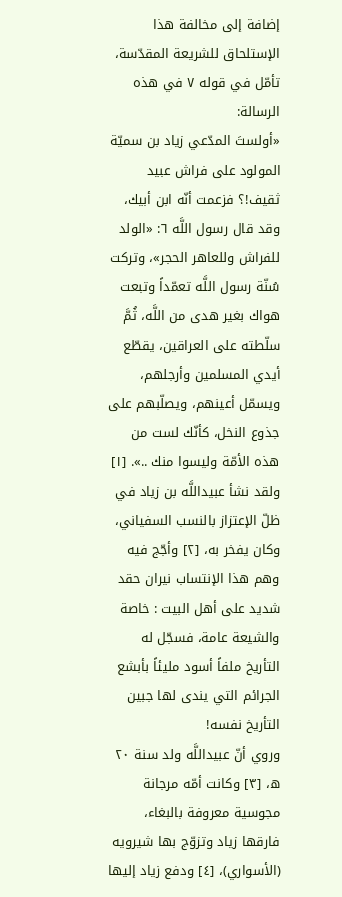إضافة إلى مخالفة هذا الإستلحاق للشريعة المقدّسة، تأمّل في قوله ٧ في هذه الرسالة:
«أولستَ المدّعي زياد بن سميّة المولود على فراش عبيد ثقيف!؟ فزعمت أنّه ابن أبيك، وقد قال رسول اللَّه ٦: «الولد للفراش وللعاهر الحجر»، وتركت سُنّة رسول اللَّه تعمّداً وتبعت هواك بغير هدى من اللَّه، ثُمَّ سلّطته على العراقين، يقطّع أيدي المسلمين وأرجلهم، ويسمّل أعينهم، ويصلّبهم على جذوع النخل، كأنّك لست من هذه الأمّة وليسوا منك ..». [١]
ولقد نشأ عبيداللَّه بن زياد في ظلّ الإعتزاز بالنسب السفياني، وكان يفخر به، [٢] وأجّج فيه وهم هذا الإنتساب نيران حقد شديد على أهل البيت : خاصة والشيعة عامة، فسجّل له التأريخ ملفاً أسود مليئاً بأبشع الجرائم التي يندى لها جبين التأريخ نفسه!
وروي أنّ عبيداللَّه ولد سنة ٢٠ ه، [٣] وكانت أمّه مرجانة مجوسية معروفة بالبغاء، فارقها زياد وتزوّج بها شيرويه (الأسواري)، [٤] ودفع زياد إليها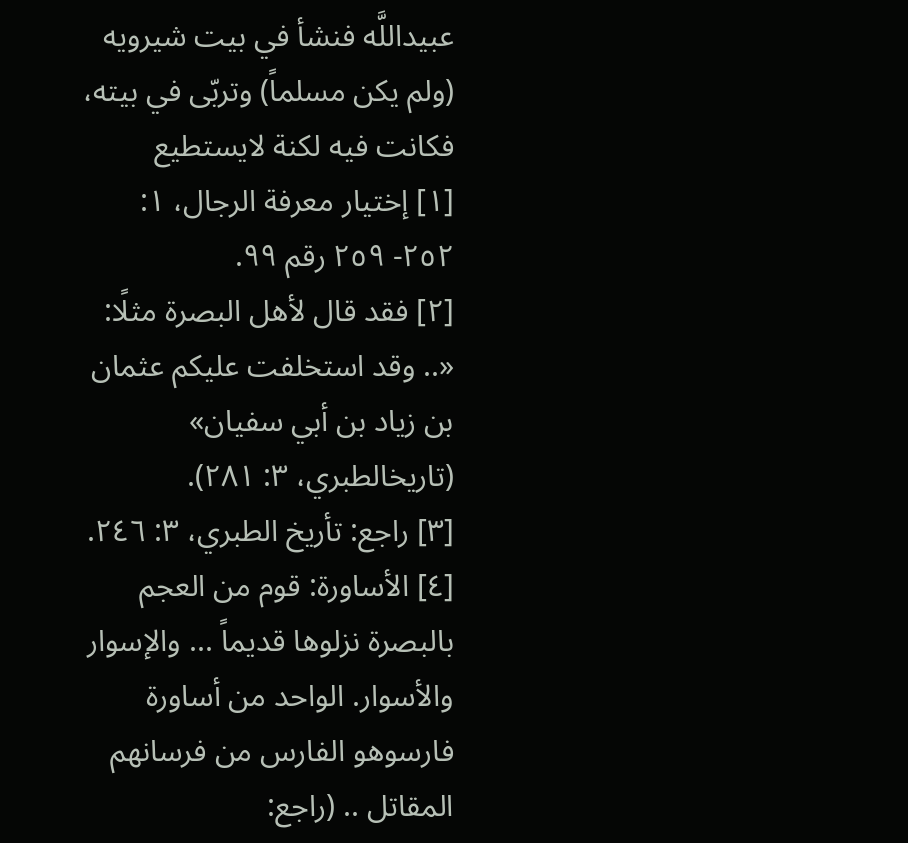عبيداللَّه فنشأ في بيت شيرويه (ولم يكن مسلماً) وتربّى في بيته، فكانت فيه لكنة لايستطيع
[١] إختيار معرفة الرجال، ١: ٢٥٢- ٢٥٩ رقم ٩٩.
[٢] فقد قال لأهل البصرة مثلًا: «.. وقد استخلفت عليكم عثمان بن زياد بن أبي سفيان» (تاريخالطبري، ٣: ٢٨١).
[٣] راجع: تأريخ الطبري، ٣: ٢٤٦.
[٤] الأساورة: قوم من العجم بالبصرة نزلوها قديماً ... والإسوار والأسوار. الواحد من أساورة فارسوهو الفارس من فرسانهم المقاتل .. (راجع: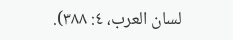لسان العرب، ٤: ٣٨٨).